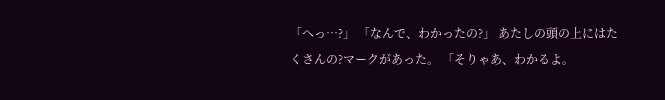「へっ…?」 「なんで、わかったの?」 あたしの頭の上にはたくさんの?マークがあった。 「そりゃあ、わかるよ。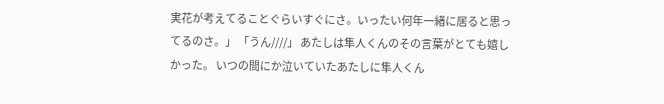実花が考えてることぐらいすぐにさ。いったい何年一緒に居ると思ってるのさ。」 「うん////」 あたしは隼人くんのその言葉がとても嬉しかった。 いつの間にか泣いていたあたしに隼人くん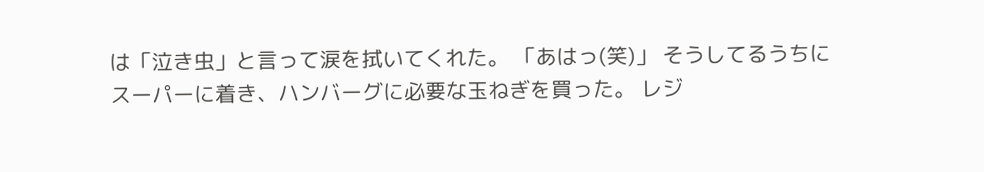は「泣き虫」と言って涙を拭いてくれた。 「あはっ(笑)」 そうしてるうちにスーパーに着き、ハンバーグに必要な玉ねぎを買った。 レジ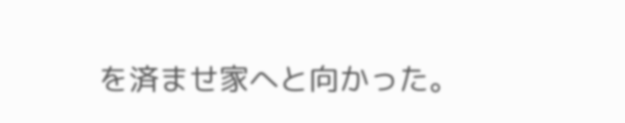を済ませ家へと向かった。